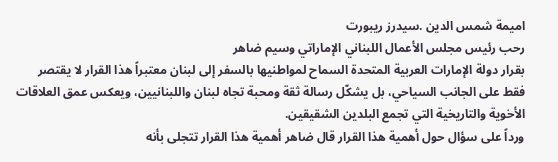اميمة شمس الدين .سيدرز ريبورت
رحب رئيس مجلس الأعمال اللبناني الإماراتي وسيم ضاهر
بقرار دولة الإمارات العربية المتحدة السماح لمواطنيها بالسفر إلى لبنان معتبراً هذا القرار لا يقتصر فقط على الجانب السياحي، بل يشكّل رسالة ثقة ومحبة تجاه لبنان واللبنانيين، ويعكس عمق العلاقات الأخوية والتاريخية التي تجمع البلدين الشقيقين.
ورداً على سؤال حول أهمية هذا القرار قال ضاهر أهمية هذا القرار تتجلى بأنه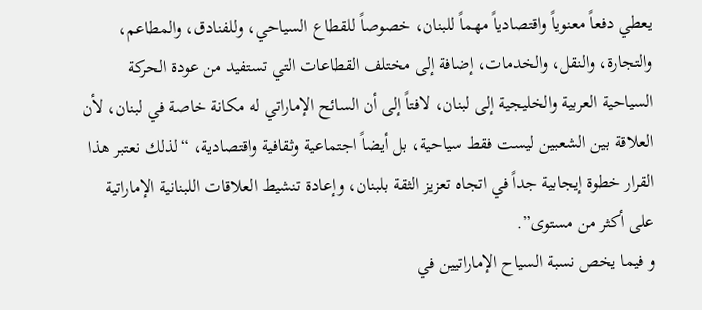يعطي دفعاً معنوياً واقتصادياً مهماً للبنان، خصوصاً للقطاع السياحي، وللفنادق، والمطاعم، والتجارة، والنقل، والخدمات، إضافة إلى مختلف القطاعات التي تستفيد من عودة الحركة السياحية العربية والخليجية إلى لبنان، لافتاً إلى أن السائح الإماراتي له مكانة خاصة في لبنان، لأن العلاقة بين الشعبين ليست فقط سياحية، بل أيضاً اجتماعية وثقافية واقتصادية، “لذلك نعتبر هذا القرار خطوة إيجابية جداً في اتجاه تعزيز الثقة بلبنان، وإعادة تنشيط العلاقات اللبنانية الإماراتية على أكثر من مستوى”.
و فيما يخص نسبة السياح الإماراتيين في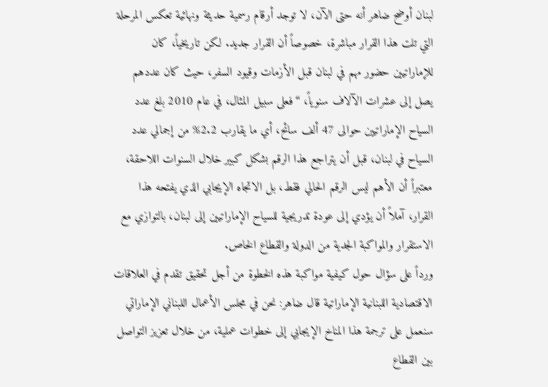لبنان أوضح ضاهر أنه حتى الآن، لا توجد أرقام رسمية حديثة ونهائية تعكس المرحلة التي تلت هذا القرار مباشرة، خصوصاً أن القرار جديد. لكن تاريخياً، كان للإماراتيين حضور مهم في لبنان قبل الأزمات وقيود السفر، حيث كان عددهم يصل إلى عشرات الآلاف سنوياً، “فعلى سبيل المثال، في عام 2010 بلغ عدد السياح الإماراتيين حوالى 47 ألف سائح، أي ما يقارب 2.2% من إجمالي عدد السياح في لبنان، قبل أن يتراجع هذا الرقم بشكل كبير خلال السنوات اللاحقة، معتبراً أن الأهم ليس الرقم الحالي فقط، بل الاتجاه الإيجابي الذي يفتحه هذا القرار، آملاً أن يؤدي إلى عودة تدريجية للسياح الإماراتيين إلى لبنان، بالتوازي مع الاستقرار والمواكبة الجدية من الدولة والقطاع الخاص.
ورداً على سؤال حول كيفية مواكبة هذه الخطوة من أجل تحقيق تقدم في العلاقات الاقتصادية اللبنانية الإماراتية قال ضاهر: نحن في مجلس الأعمال اللبناني الإماراتي سنعمل على ترجمة هذا المناخ الإيجابي إلى خطوات عملية، من خلال تعزيز التواصل بين القطاع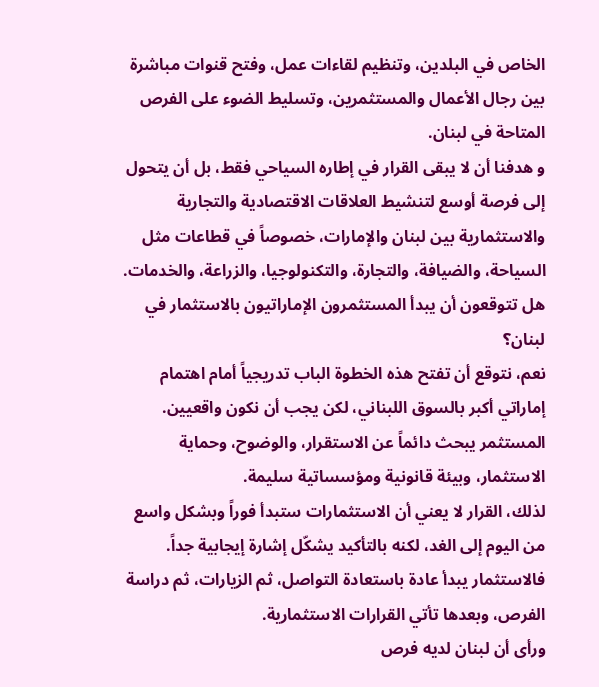الخاص في البلدين، وتنظيم لقاءات عمل، وفتح قنوات مباشرة بين رجال الأعمال والمستثمرين، وتسليط الضوء على الفرص المتاحة في لبنان.
و هدفنا أن لا يبقى القرار في إطاره السياحي فقط، بل أن يتحول إلى فرصة أوسع لتنشيط العلاقات الاقتصادية والتجارية والاستثمارية بين لبنان والإمارات، خصوصاً في قطاعات مثل السياحة، والضيافة، والتجارة، والتكنولوجيا، والزراعة، والخدمات.
هل تتوقعون أن يبدأ المستثمرون الإماراتيون بالاستثمار في لبنان؟
نعم، نتوقع أن تفتح هذه الخطوة الباب تدريجياً أمام اهتمام إماراتي أكبر بالسوق اللبناني، لكن يجب أن نكون واقعيين. المستثمر يبحث دائماً عن الاستقرار، والوضوح، وحماية الاستثمار، وبيئة قانونية ومؤسساتية سليمة.
لذلك، القرار لا يعني أن الاستثمارات ستبدأ فوراً وبشكل واسع من اليوم إلى الغد، لكنه بالتأكيد يشكّل إشارة إيجابية جداً. فالاستثمار يبدأ عادة باستعادة التواصل، ثم الزيارات، ثم دراسة الفرص، وبعدها تأتي القرارات الاستثمارية.
ورأى أن لبنان لديه فرص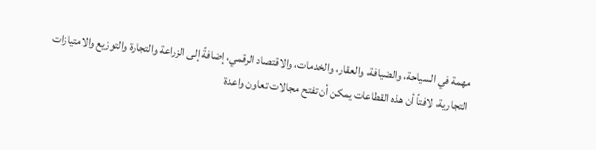مهمة في السياحة، والضيافة، والعقار، والخدمات، والاقتصاد الرقمي، إضافةً إلى الزراعة والتجارة والتوزيع والامتيازات التجارية، لافتاً أن هذه القطاعات يمكن أن تفتح مجالات تعاون واعدة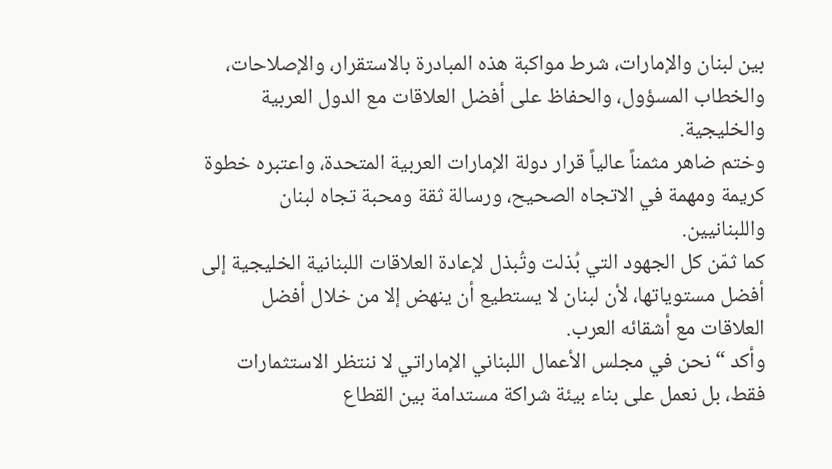بين لبنان والإمارات، شرط مواكبة هذه المبادرة بالاستقرار، والإصلاحات، والخطاب المسؤول، والحفاظ على أفضل العلاقات مع الدول العربية والخليجية.
وختم ضاهر مثمناً عالياً قرار دولة الإمارات العربية المتحدة، واعتبره خطوة كريمة ومهمة في الاتجاه الصحيح، ورسالة ثقة ومحبة تجاه لبنان واللبنانيين.
كما ثمّن كل الجهود التي بُذلت وتُبذل لإعادة العلاقات اللبنانية الخليجية إلى أفضل مستوياتها، لأن لبنان لا يستطيع أن ينهض إلا من خلال أفضل العلاقات مع أشقائه العرب.
وأكد “نحن في مجلس الأعمال اللبناني الإماراتي لا ننتظر الاستثمارات فقط، بل نعمل على بناء بيئة شراكة مستدامة بين القطاع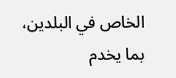الخاص في البلدين، بما يخدم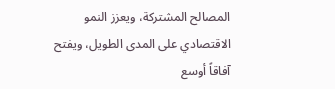المصالح المشتركة، ويعزز النمو الاقتصادي على المدى الطويل، ويفتح آفاقاً أوسع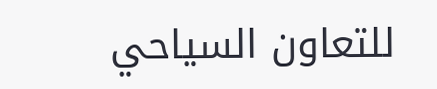للتعاون السياحي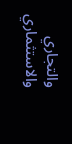والتجاري والاستثماري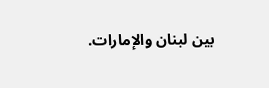بين لبنان والإمارات.